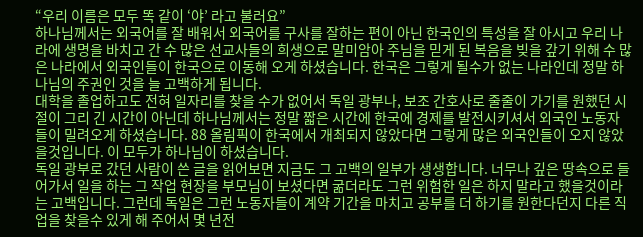“우리 이름은 모두 똑 같이 ‘야’ 라고 불러요”
하나님께서는 외국어를 잘 배워서 외국어를 구사를 잘하는 편이 아닌 한국인의 특성을 잘 아시고 우리 나라에 생명을 바치고 간 수 많은 선교사들의 희생으로 말미암아 주님을 믿게 된 복음을 빚을 갚기 위해 수 많은 나라에서 외국인들이 한국으로 이동해 오게 하셨습니다. 한국은 그렇게 될수가 없는 나라인데 정말 하나님의 주권인 것을 늘 고백하게 됩니다.
대학을 졸업하고도 전혀 일자리를 찾을 수가 없어서 독일 광부나, 보조 간호사로 줄줄이 가기를 원했던 시절이 그리 긴 시간이 아닌데 하나님께서는 정말 짧은 시간에 한국에 경제를 발전시키셔서 외국인 노동자들이 밀려오게 하셨습니다. 88 올림픽이 한국에서 개최되지 않았다면 그렇게 많은 외국인들이 오지 않았을것입니다. 이 모두가 하나님이 하셨습니다.
독일 광부로 갔던 사람이 쓴 글을 읽어보면 지금도 그 고백의 일부가 생생합니다. 너무나 깊은 땅속으로 들어가서 일을 하는 그 작업 현장을 부모님이 보셨다면 굶더라도 그런 위험한 일은 하지 말라고 했을것이라는 고백입니다. 그런데 독일은 그런 노동자들이 계약 기간을 마치고 공부를 더 하기를 원한다던지 다른 직업을 찾을수 있게 해 주어서 몇 년전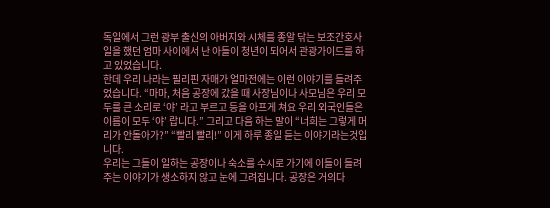독일에서 그런 광부 출신의 아버지와 시체를 종알 닦는 보조간호사 일을 했던 엄마 사이에서 난 아들이 청년이 되어서 관광가이드를 하고 있었습니다.
한데 우리 나라는 필리핀 자매가 얼마전에는 이런 이야기를 들려주었습니다. “마마, 처음 공장에 갔을 때 사장님이나 사모님은 우리 모두를 큰 소리로 ‘야’ 라고 부르고 등을 아프게 쳐요 우리 외국인들은 이름이 모두 ‘야’ 랍니다.” 그리고 다음 하는 말이 “너희는 그렇게 머리가 안돌아가?” “빨리 빨리!” 이게 하루 종일 듣는 이야기라는것입니다.
우리는 그들이 일하는 공장이나 숙소를 수시로 가기에 이들이 들려주는 이야기가 생소하지 않고 눈에 그려집니다. 공장은 거의다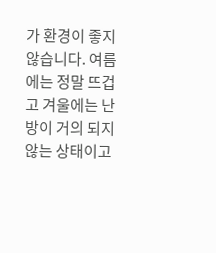가 환경이 좋지 않습니다. 여름에는 정말 뜨겁고 겨울에는 난방이 거의 되지 않는 상태이고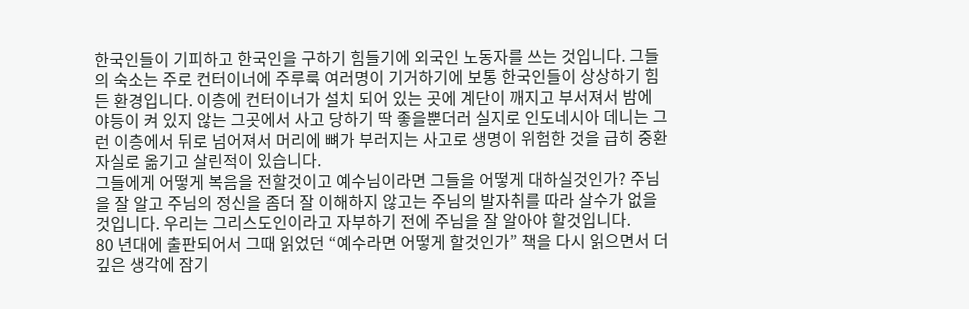한국인들이 기피하고 한국인을 구하기 힘들기에 외국인 노동자를 쓰는 것입니다. 그들의 숙소는 주로 컨터이너에 주루룩 여러명이 기거하기에 보통 한국인들이 상상하기 힘든 환경입니다. 이층에 컨터이너가 설치 되어 있는 곳에 계단이 깨지고 부서져서 밤에 야등이 켜 있지 않는 그곳에서 사고 당하기 딱 좋을뿐더러 실지로 인도네시아 데니는 그런 이층에서 뒤로 넘어져서 머리에 뼈가 부러지는 사고로 생명이 위험한 것을 급히 중환자실로 옮기고 살린적이 있습니다.
그들에게 어떻게 복음을 전할것이고 예수님이라면 그들을 어떻게 대하실것인가? 주님을 잘 알고 주님의 정신을 좀더 잘 이해하지 않고는 주님의 발자취를 따라 살수가 없을것입니다. 우리는 그리스도인이라고 자부하기 전에 주님을 잘 알아야 할것입니다.
80 년대에 출판되어서 그때 읽었던 “예수라면 어떻게 할것인가” 책을 다시 읽으면서 더 깊은 생각에 잠기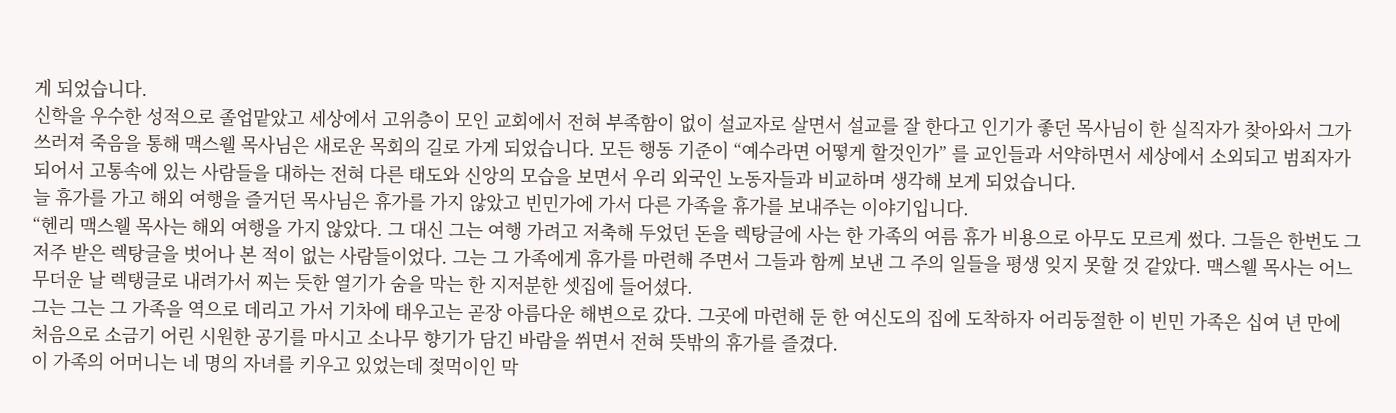게 되었습니다.
신학을 우수한 성적으로 졸업맡았고 세상에서 고위층이 모인 교회에서 전혀 부족함이 없이 설교자로 살면서 설교를 잘 한다고 인기가 좋던 목사님이 한 실직자가 찾아와서 그가 쓰러져 죽음을 통해 맥스웰 목사님은 새로운 목회의 길로 가게 되었습니다. 모든 행동 기준이 “예수라면 어떻게 할것인가” 를 교인들과 서약하면서 세상에서 소외되고 범죄자가 되어서 고통속에 있는 사람들을 대하는 전혀 다른 태도와 신앙의 모습을 보면서 우리 외국인 노동자들과 비교하며 생각해 보게 되었습니다.
늘 휴가를 가고 해외 여행을 즐거던 목사님은 휴가를 가지 않았고 빈민가에 가서 다른 가족을 휴가를 보내주는 이야기입니다.
“헨리 맥스웰 목사는 해외 여행을 가지 않았다. 그 대신 그는 여행 가려고 저축해 두었던 돈을 렉탕글에 사는 한 가족의 여름 휴가 비용으로 아무도 모르게 썼다. 그들은 한번도 그 저주 받은 렉탕글을 벗어나 본 적이 없는 사람들이었다. 그는 그 가족에게 휴가를 마련해 주면서 그들과 함께 보낸 그 주의 일들을 평생 잊지 못할 것 같았다. 맥스웰 목사는 어느 무더운 날 렉탱글로 내려가서 찌는 듯한 열기가 숨을 막는 한 지저분한 셋집에 들어셨다.
그는 그는 그 가족을 역으로 데리고 가서 기차에 태우고는 곧장 아름다운 해변으로 갔다. 그곳에 마련해 둔 한 여신도의 집에 도착하자 어리둥절한 이 빈민 가족은 십여 년 만에 처음으로 소금기 어린 시원한 공기를 마시고 소나무 향기가 담긴 바람을 쒸면서 전혀 뜻밖의 휴가를 즐겼다.
이 가족의 어머니는 네 명의 자녀를 키우고 있었는데 젖먹이인 막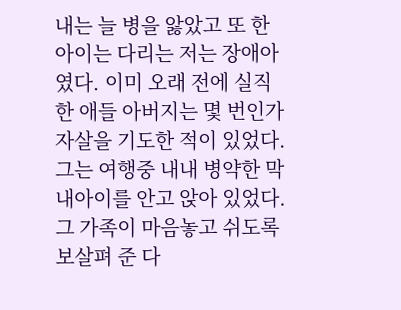내는 늘 병을 앓았고 또 한 아이는 다리는 저는 장애아였다. 이미 오래 전에 실직한 애들 아버지는 몇 번인가 자살을 기도한 적이 있었다. 그는 여행중 내내 병약한 막내아이를 안고 앉아 있었다. 그 가족이 마음놓고 쉬도록 보살펴 준 다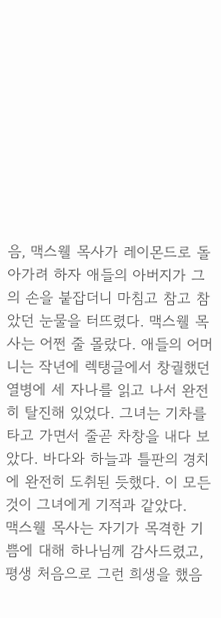음, 맥스웰 목사가 레이몬드로 돌아가려 하자 애들의 아버지가 그의 손을 붙잡더니 마침고 참고 참았던 눈물을 터뜨렸다. 맥스웰 목사는 어쩐 줄 몰랐다. 애들의 어머니는 작년에 렉탱글에서 창궐했던 열병에 세 자나를 읽고 나서 완전히 탈진해 있었다. 그녀는 기차를 타고 가면서 줄곧 차창을 내다 보았다. 바다와 하늘과 틀판의 경치에 완전히 도취된 듯했다. 이 모든 것이 그녀에게 기적과 같았다.
맥스웰 목사는 자기가 목격한 기쁨에 대해 하나님께 감사드렸고, 평생 처음으로 그런 희생을 했음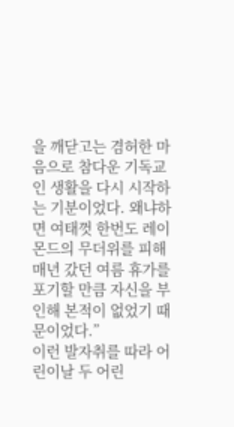을 깨닫고는 겸허한 마음으로 참다운 기독교인 생활을 다시 시작하는 기분이었다. 왜냐하면 여태껏 한번도 레이몬드의 무더위를 피해 매년 갔던 여름 휴가를 포기할 만큼 자신을 부인해 본적이 없었기 때문이었다.”
이런 발자취를 따라 어린이날 두 어린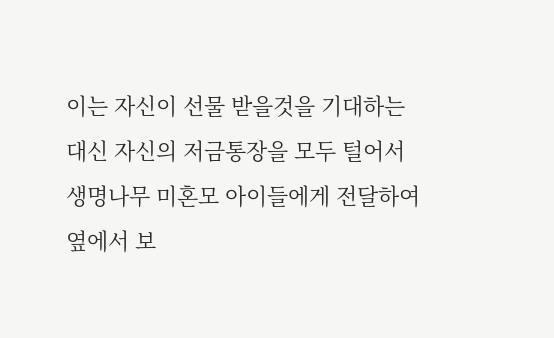이는 자신이 선물 받을것을 기대하는 대신 자신의 저금통장을 모두 털어서 생명나무 미혼모 아이들에게 전달하여 옆에서 보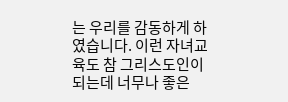는 우리를 감동하게 하였습니다. 이런 자녀교육도 참 그리스도인이 되는데 너무나 좋은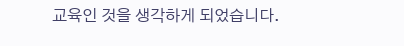교육인 것을 생각하게 되었습니다.